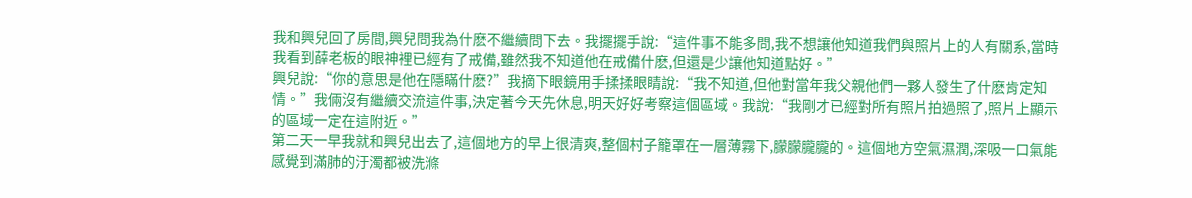我和興兒回了房間,興兒問我為什麽不繼續問下去。我擺擺手說:“這件事不能多問,我不想讓他知道我們與照片上的人有關系,當時我看到薛老板的眼神裡已經有了戒備,雖然我不知道他在戒備什麽,但還是少讓他知道點好。”
興兒說:“你的意思是他在隱瞞什麽?”我摘下眼鏡用手揉揉眼睛說:“我不知道,但他對當年我父親他們一夥人發生了什麽肯定知情。”我倆沒有繼續交流這件事,決定著今天先休息,明天好好考察這個區域。我說:“我剛才已經對所有照片拍過照了,照片上顯示的區域一定在這附近。”
第二天一早我就和興兒出去了,這個地方的早上很清爽,整個村子籠罩在一層薄霧下,朦朦朧朧的。這個地方空氣濕潤,深吸一口氣能感覺到滿肺的汙濁都被洗滌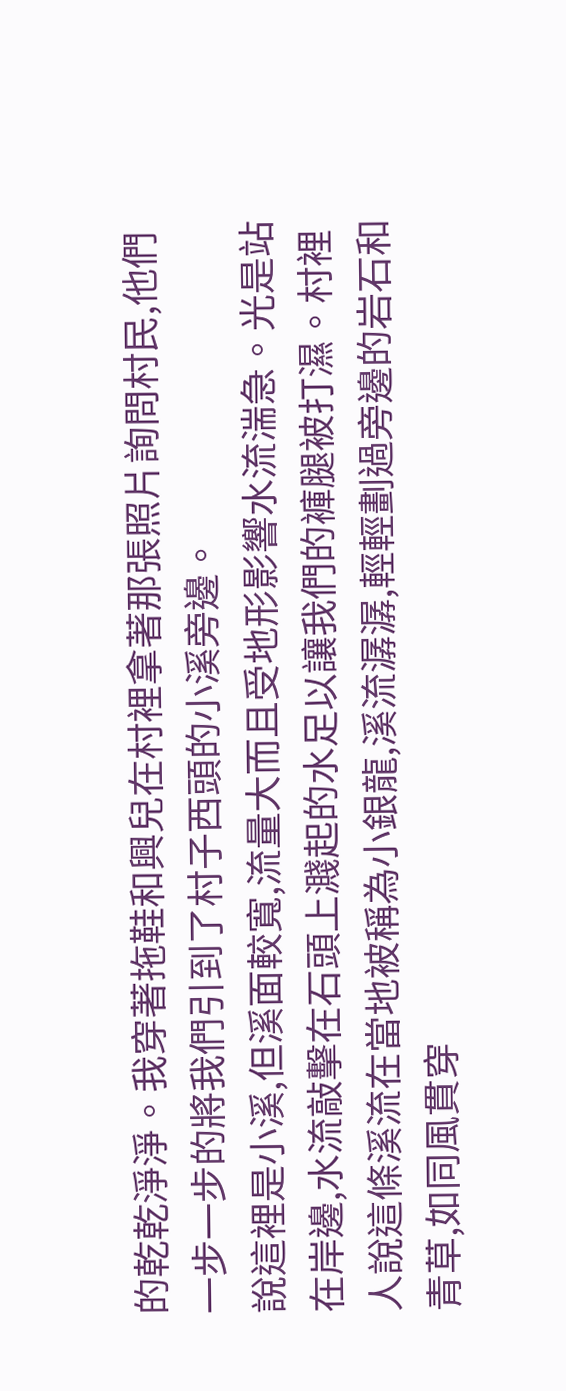的乾乾淨淨。我穿著拖鞋和興兒在村裡拿著那張照片詢問村民,他們一步一步的將我們引到了村子西頭的小溪旁邊。
說這裡是小溪,但溪面較寬,流量大而且受地形影響水流湍急。光是站在岸邊,水流敲擊在石頭上濺起的水足以讓我們的褲腿被打濕。村裡人說這條溪流在當地被稱為小銀龍,溪流潺潺,輕輕劃過旁邊的岩石和青草,如同風貫穿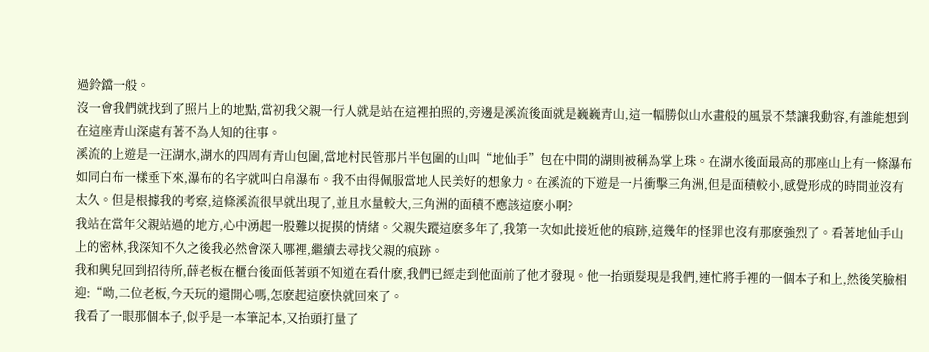過鈴鐺一般。
沒一會我們就找到了照片上的地點,當初我父親一行人就是站在這裡拍照的,旁邊是溪流後面就是巍巍青山,這一幅勝似山水畫般的風景不禁讓我動容,有誰能想到在這座青山深處有著不為人知的往事。
溪流的上遊是一汪湖水,湖水的四周有青山包圍,當地村民管那片半包圍的山叫“地仙手”包在中間的湖則被稱為掌上珠。在湖水後面最高的那座山上有一條瀑布如同白布一樣垂下來,瀑布的名字就叫白帛瀑布。我不由得佩服當地人民美好的想象力。在溪流的下遊是一片衝擊三角洲,但是面積較小,感覺形成的時間並沒有太久。但是根據我的考察,這條溪流很早就出現了,並且水量較大,三角洲的面積不應該這麽小啊?
我站在當年父親站過的地方,心中湧起一股難以捉摸的情緒。父親失蹤這麽多年了,我第一次如此接近他的痕跡,這幾年的怪罪也沒有那麽強烈了。看著地仙手山上的密林,我深知不久之後我必然會深入哪裡,繼續去尋找父親的痕跡。
我和興兒回到招待所,薛老板在櫃台後面低著頭不知道在看什麽,我們已經走到他面前了他才發現。他一抬頭髮現是我們,連忙將手裡的一個本子和上,然後笑臉相迎:“呦,二位老板,今天玩的還開心嗎,怎麽起這麽快就回來了。
我看了一眼那個本子,似乎是一本筆記本,又抬頭打量了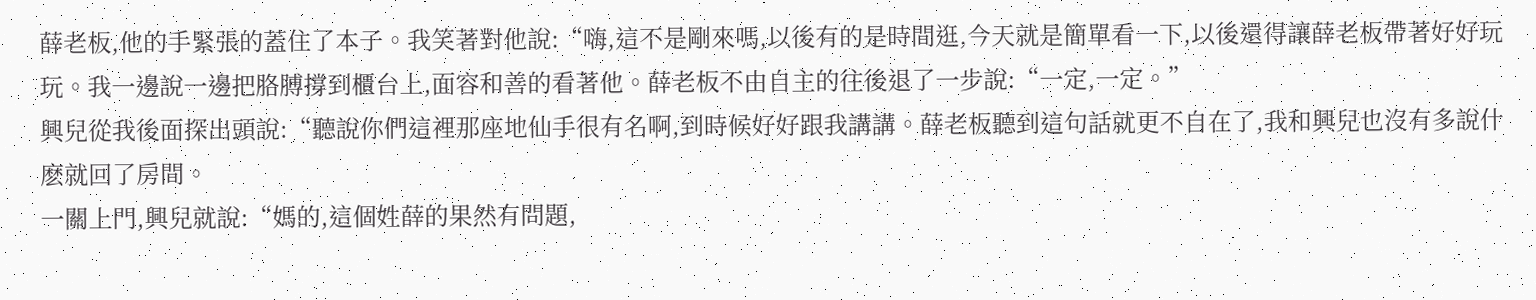薛老板,他的手緊張的蓋住了本子。我笑著對他說:“嗨,這不是剛來嗎,以後有的是時間逛,今天就是簡單看一下,以後還得讓薛老板帶著好好玩玩。我一邊說一邊把胳膊撐到櫃台上,面容和善的看著他。薛老板不由自主的往後退了一步說:“一定,一定。”
興兒從我後面探出頭說:“聽說你們這裡那座地仙手很有名啊,到時候好好跟我講講。薛老板聽到這句話就更不自在了,我和興兒也沒有多說什麽就回了房間。
一關上門,興兒就說:“媽的,這個姓薛的果然有問題,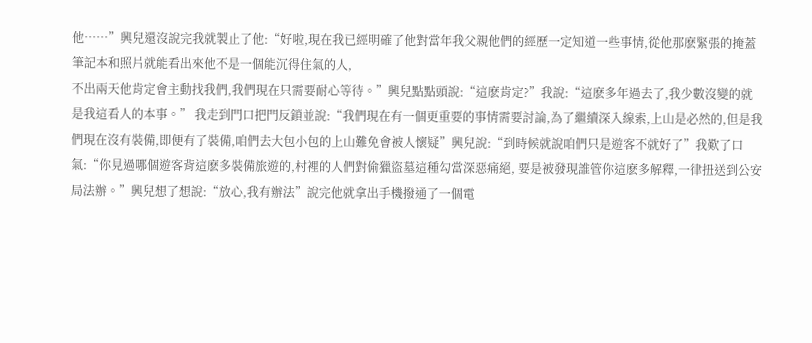他……”興兒還沒說完我就製止了他:“好啦,現在我已經明確了他對當年我父親他們的經歷一定知道一些事情,從他那麽緊張的掩蓋筆記本和照片就能看出來他不是一個能沉得住氣的人,
不出兩天他肯定會主動找我們,我們現在只需要耐心等待。”興兒點點頭說:“這麽肯定?”我說:“這麽多年過去了,我少數沒變的就是我這看人的本事。” 我走到門口把門反鎖並說:“我們現在有一個更重要的事情需要討論,為了繼續深入線索,上山是必然的,但是我們現在沒有裝備,即便有了裝備,咱們去大包小包的上山難免會被人懷疑”興兒說:“到時候就說咱們只是遊客不就好了”我歎了口氣:“你見過哪個遊客背這麽多裝備旅遊的,村裡的人們對偷獵盜墓這種勾當深惡痛絕, 要是被發現誰管你這麽多解釋,一律扭送到公安局法辦。”興兒想了想說:“放心,我有辦法”說完他就拿出手機撥通了一個電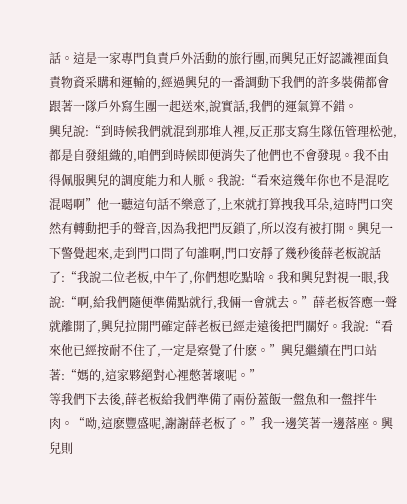話。這是一家專門負責戶外活動的旅行團,而興兒正好認識裡面負責物資采購和運輸的,經過興兒的一番調動下我們的許多裝備都會跟著一隊戶外寫生團一起送來,說實話,我們的運氣算不錯。
興兒說:“到時候我們就混到那堆人裡,反正那支寫生隊伍管理松弛,都是自發組織的,咱們到時候即便消失了他們也不會發現。我不由得佩服興兒的調度能力和人脈。我說:“看來這幾年你也不是混吃混喝啊”他一聽這句話不樂意了,上來就打算拽我耳朵,這時門口突然有轉動把手的聲音,因為我把門反鎖了,所以沒有被打開。興兒一下警覺起來,走到門口問了句誰啊,門口安靜了幾秒後薛老板說話了:“我說二位老板,中午了,你們想吃點啥。我和興兒對視一眼,我說:“啊,給我們隨便準備點就行,我倆一會就去。”薛老板答應一聲就離開了,興兒拉開門確定薛老板已經走遠後把門關好。我說:“看來他已經按耐不住了,一定是察覺了什麽。”興兒繼續在門口站著:“媽的,這家夥絕對心裡憋著壞呢。”
等我們下去後,薛老板給我們準備了兩份蓋飯一盤魚和一盤拌牛肉。“呦,這麽豐盛呢,謝謝薛老板了。”我一邊笑著一邊落座。興兒則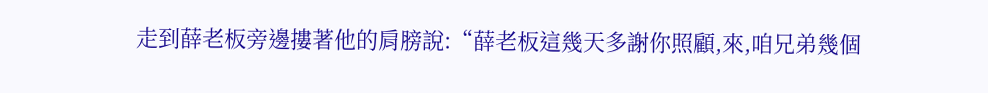走到薛老板旁邊摟著他的肩膀說:“薛老板這幾天多謝你照顧,來,咱兄弟幾個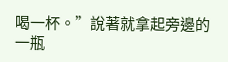喝一杯。”說著就拿起旁邊的一瓶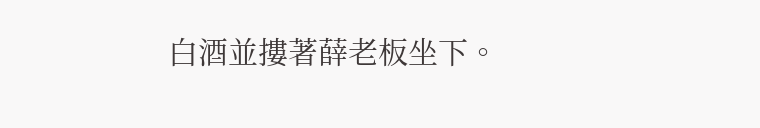白酒並摟著薛老板坐下。